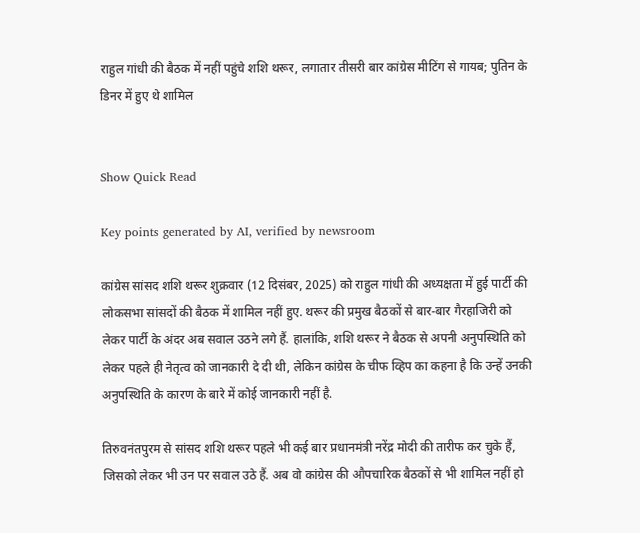राहुल गांधी की बैठक में नहीं पहुंचे शशि थरूर, लगातार तीसरी बार कांग्रेस मीटिंग से गायब; पुतिन के डिनर में हुए थे शामिल


Show Quick Read

Key points generated by AI, verified by newsroom

कांग्रेस सांसद शशि थरूर शुक्रवार (12 दिसंबर, 2025) को राहुल गांधी की अध्यक्षता में हुई पार्टी की लोकसभा सांसदों की बैठक में शामिल नहीं हुए. थरूर की प्रमुख बैठकों से बार-बार गैरहाजिरी को लेकर पार्टी के अंदर अब सवाल उठने लगे हैं. हालांकि, शशि थरूर ने बैठक से अपनी अनुपस्थिति को लेकर पहले ही नेतृत्व को जानकारी दे दी थी, लेकिन कांग्रेस के चीफ व्हिप का कहना है कि उन्हें उनकी अनुपस्थिति के कारण के बारे में कोई जानकारी नहीं है.

तिरुवनंतपुरम से सांसद शशि थरूर पहले भी कई बार प्रधानमंत्री नरेंद्र मोदी की तारीफ कर चुके हैं, जिसको लेकर भी उन पर सवाल उठे हैं. अब वो कांग्रेस की औपचारिक बैठकों से भी शामिल नहीं हो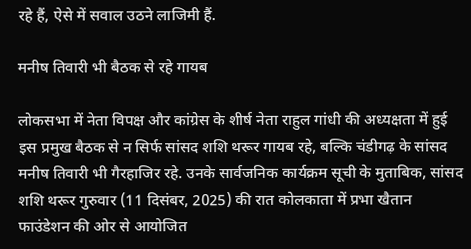रहे हैं, ऐसे में सवाल उठने लाजिमी हैं.

मनीष तिवारी भी बैठक से रहे गायब

लोकसभा में नेता विपक्ष और कांग्रेस के शीर्ष नेता राहुल गांधी की अध्यक्षता में हुई इस प्रमुख बैठक से न सिर्फ सांसद शशि थरूर गायब रहे, बल्कि चंडीगढ़ के सांसद मनीष तिवारी भी गैरहाजिर रहे. उनके सार्वजनिक कार्यक्रम सूची के मुताबिक, सांसद शशि थरूर गुरुवार (11 दिसंबर, 2025) की रात कोलकाता में प्रभा खैतान फाउंडेशन की ओर से आयोजित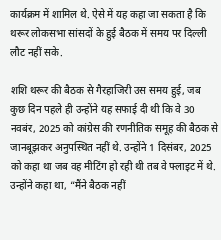कार्यक्रम में शामिल थे. ऐसे में यह कहा जा सकता है कि थरूर लोकसभा सांसदों के हुई बैठक में समय पर दिल्ली लौट नहीं सके.

शशि थरूर की बैठक से गैरहाजिरी उस समय हुई, जब कुछ दिन पहले ही उन्होंने यह सफाई दी थी कि वे 30 नवबंर, 2025 को कांग्रेस की रणनीतिक समूह की बैठक से जानबूझकर अनुपस्थित नहीं थे. उन्होंने 1 दिसंबर, 2025 को कहा था जब वह मीटिंग हो रही थी तब वे फ्लाइट में थे. उन्होंने कहा था, “मैंने बैठक नहीं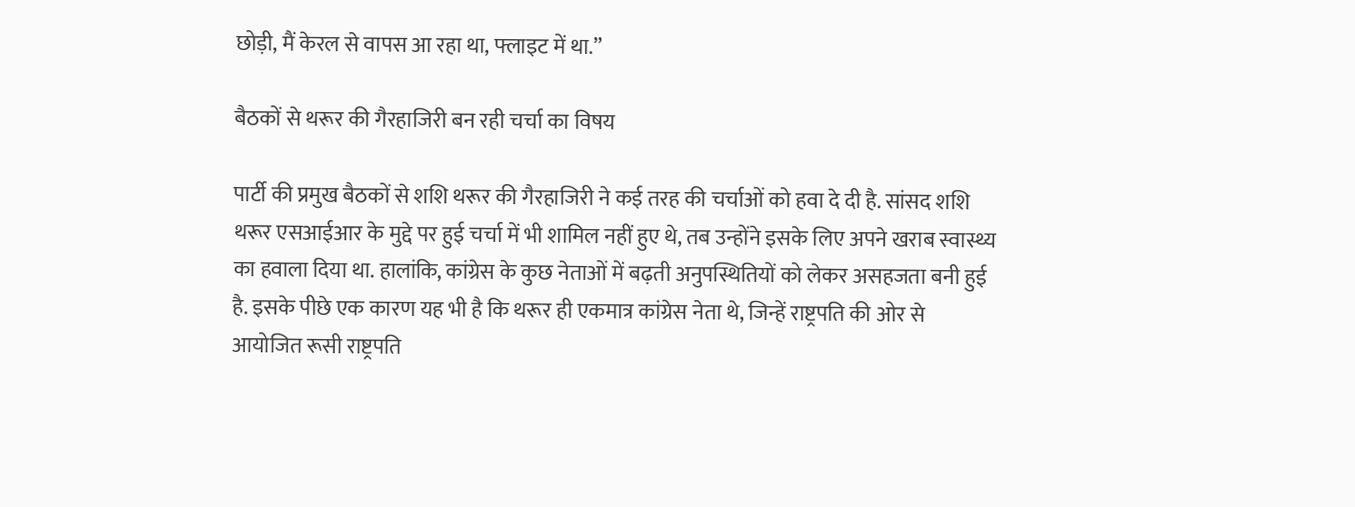छोड़ी, मैं केरल से वापस आ रहा था, फ्लाइट में था.”

बैठकों से थरूर की गैरहाजिरी बन रही चर्चा का विषय

पार्टी की प्रमुख बैठकों से शशि थरूर की गैरहाजिरी ने कई तरह की चर्चाओं को हवा दे दी है. सांसद शशि थरूर एसआईआर के मुद्दे पर हुई चर्चा में भी शामिल नहीं हुए थे, तब उन्होंने इसके लिए अपने खराब स्वास्थ्य का हवाला दिया था. हालांकि, कांग्रेस के कुछ नेताओं में बढ़ती अनुपस्थितियों को लेकर असहजता बनी हुई है. इसके पीछे एक कारण यह भी है कि थरूर ही एकमात्र कांग्रेस नेता थे, जिन्हें राष्ट्रपति की ओर से आयोजित रूसी राष्ट्रपति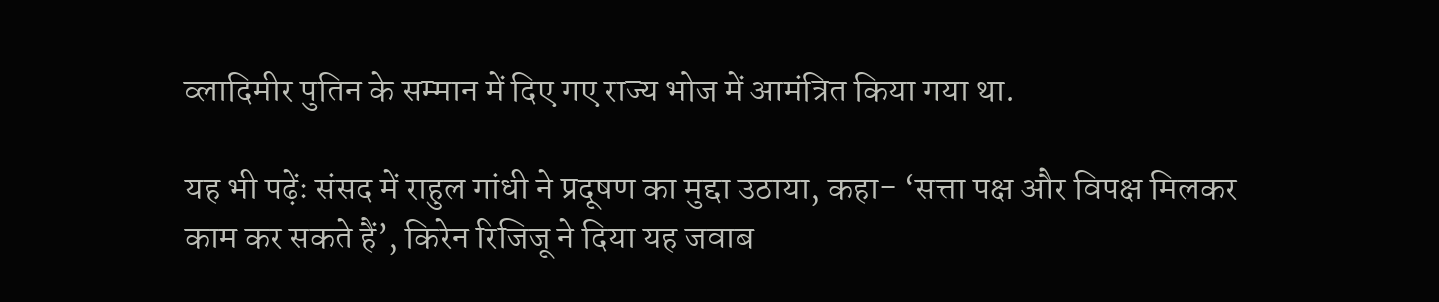व्लादिमीर पुतिन के सम्मान में दिए गए राज्य भोज में आमंत्रित किया गया था.

यह भी पढ़ेंः संसद में राहुल गांधी ने प्रदूषण का मुद्दा उठाया, कहा- ‘सत्ता पक्ष और विपक्ष मिलकर काम कर सकते हैं’, किरेन रिजिजू ने दिया यह जवाब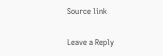Source link

Leave a Reply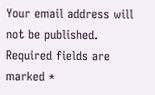Your email address will not be published. Required fields are marked *